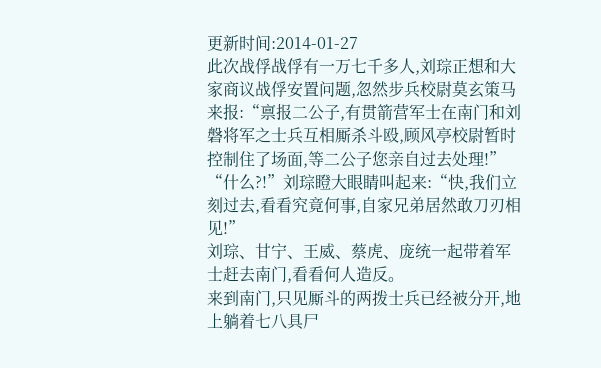更新时间:2014-01-27
此次战俘战俘有一万七千多人,刘琮正想和大家商议战俘安置问题,忽然步兵校尉莫玄策马来报:“禀报二公子,有贯箭营军士在南门和刘磐将军之士兵互相厮杀斗殴,顾风亭校尉暂时控制住了场面,等二公子您亲自过去处理!”
“什么?!”刘琮瞪大眼睛叫起来:“快,我们立刻过去,看看究竟何事,自家兄弟居然敢刀刃相见!”
刘琮、甘宁、王威、蔡虎、庞统一起带着军士赶去南门,看看何人造反。
来到南门,只见厮斗的两拨士兵已经被分开,地上躺着七八具尸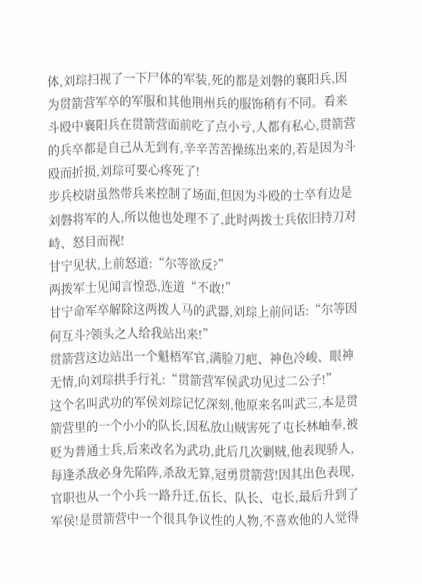体,刘琮扫视了一下尸体的军装,死的都是刘磐的襄阳兵,因为贯箭营军卒的军服和其他荆州兵的服饰稍有不同。看来斗殴中襄阳兵在贯箭营面前吃了点小亏,人都有私心,贯箭营的兵卒都是自己从无到有,辛辛苦苦操练出来的,若是因为斗殴而折损,刘琮可要心疼死了!
步兵校尉虽然带兵来控制了场面,但因为斗殴的士卒有边是刘磐将军的人,所以他也处理不了,此时两拨士兵依旧持刀对峙、怒目而视!
甘宁见状,上前怒道:“尔等欲反?”
两拨军士见闻言惶恐,连道“不敢!”
甘宁命军卒解除这两拨人马的武器,刘琮上前问话:“尔等因何互斗?领头之人给我站出来!”
贯箭营这边站出一个魁梧军官,满脸刀疤、神色冷峻、眼神无情,向刘琮拱手行礼:“贯箭营军侯武功见过二公子!”
这个名叫武功的军侯刘琮记忆深刻,他原来名叫武三,本是贯箭营里的一个小小的队长,因私放山贼害死了屯长林岫奉,被贬为普通士兵,后来改名为武功,此后几次剿贼,他表现骄人,每逢杀敌必身先陷阵,杀敌无算,冠勇贯箭营!因其出色表现,官职也从一个小兵一路升迁,伍长、队长、屯长,最后升到了军侯!是贯箭营中一个很具争议性的人物,不喜欢他的人觉得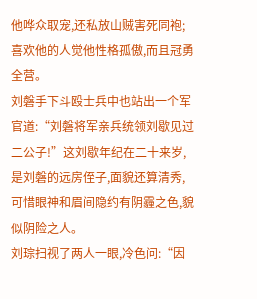他哗众取宠,还私放山贼害死同袍;喜欢他的人觉他性格孤傲,而且冠勇全营。
刘磐手下斗殴士兵中也站出一个军官道:“刘磐将军亲兵统领刘歇见过二公子!”这刘歇年纪在二十来岁,是刘磐的远房侄子,面貌还算清秀,可惜眼神和眉间隐约有阴霾之色,貌似阴险之人。
刘琮扫视了两人一眼,冷色问:“因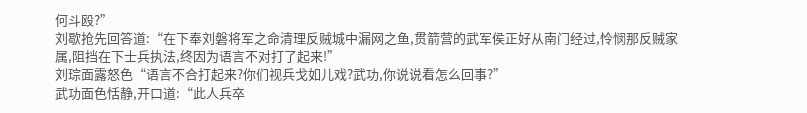何斗殴?”
刘歇抢先回答道:“在下奉刘磐将军之命清理反贼城中漏网之鱼,贯箭营的武军侯正好从南门经过,怜悯那反贼家属,阻挡在下士兵执法,终因为语言不对打了起来!”
刘琮面露怒色“语言不合打起来?你们视兵戈如儿戏?武功,你说说看怎么回事?”
武功面色恬静,开口道:“此人兵卒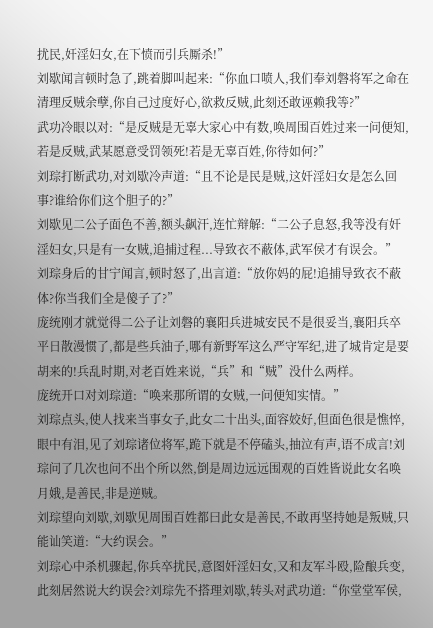扰民,奸淫妇女,在下愤而引兵厮杀!”
刘歇闻言顿时急了,跳着脚叫起来:“你血口喷人,我们奉刘磐将军之命在清理反贼余孽,你自己过度好心,欲救反贼,此刻还敢诬赖我等?”
武功冷眼以对:“是反贼是无辜大家心中有数,唤周围百姓过来一问便知,若是反贼,武某愿意受罚领死!若是无辜百姓,你待如何?”
刘琮打断武功,对刘歇冷声道:“且不论是民是贼,这奸淫妇女是怎么回事?谁给你们这个胆子的?”
刘歇见二公子面色不善,额头飙汗,连忙辩解:“二公子息怒,我等没有奸淫妇女,只是有一女贼,追捕过程...导致衣不蔽体,武军侯才有误会。”
刘琮身后的甘宁闻言,顿时怒了,出言道:“放你妈的屁!追捕导致衣不蔽体?你当我们全是傻子了?”
庞统刚才就觉得二公子让刘磐的襄阳兵进城安民不是很妥当,襄阳兵卒平日散漫惯了,都是些兵油子,哪有新野军这么严守军纪,进了城肯定是要胡来的!兵乱时期,对老百姓来说,“兵”和“贼”没什么两样。
庞统开口对刘琮道:“唤来那所谓的女贼,一问便知实情。”
刘琮点头,使人找来当事女子,此女二十出头,面容姣好,但面色很是憔悴,眼中有泪,见了刘琮诸位将军,跪下就是不停磕头,抽泣有声,语不成言!刘琮问了几次也问不出个所以然,倒是周边远远围观的百姓皆说此女名唤月娥,是善民,非是逆贼。
刘琮望向刘歇,刘歇见周围百姓都曰此女是善民,不敢再坚持她是叛贼,只能讪笑道:“大约误会。”
刘琮心中杀机骤起,你兵卒扰民,意图奸淫妇女,又和友军斗殴,险酿兵变,此刻居然说大约误会?刘琮先不搭理刘歇,转头对武功道:“你堂堂军侯,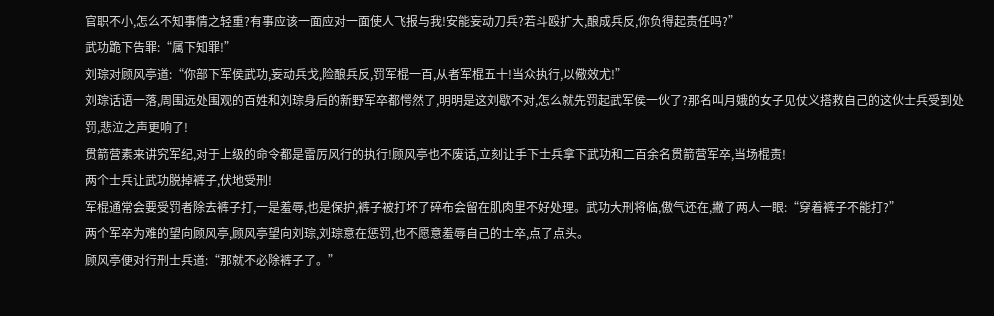官职不小,怎么不知事情之轻重?有事应该一面应对一面使人飞报与我!安能妄动刀兵?若斗殴扩大,酿成兵反,你负得起责任吗?”
武功跪下告罪:“属下知罪!”
刘琮对顾风亭道:“你部下军侯武功,妄动兵戈,险酿兵反,罚军棍一百,从者军棍五十!当众执行,以儆效尤!”
刘琮话语一落,周围远处围观的百姓和刘琮身后的新野军卒都愕然了,明明是这刘歇不对,怎么就先罚起武军侯一伙了?那名叫月娥的女子见仗义搭救自己的这伙士兵受到处罚,悲泣之声更响了!
贯箭营素来讲究军纪,对于上级的命令都是雷厉风行的执行!顾风亭也不废话,立刻让手下士兵拿下武功和二百余名贯箭营军卒,当场棍责!
两个士兵让武功脱掉裤子,伏地受刑!
军棍通常会要受罚者除去裤子打,一是羞辱,也是保护,裤子被打坏了碎布会留在肌肉里不好处理。武功大刑将临,傲气还在,撇了两人一眼:“穿着裤子不能打?”
两个军卒为难的望向顾风亭,顾风亭望向刘琮,刘琮意在惩罚,也不愿意羞辱自己的士卒,点了点头。
顾风亭便对行刑士兵道:“那就不必除裤子了。”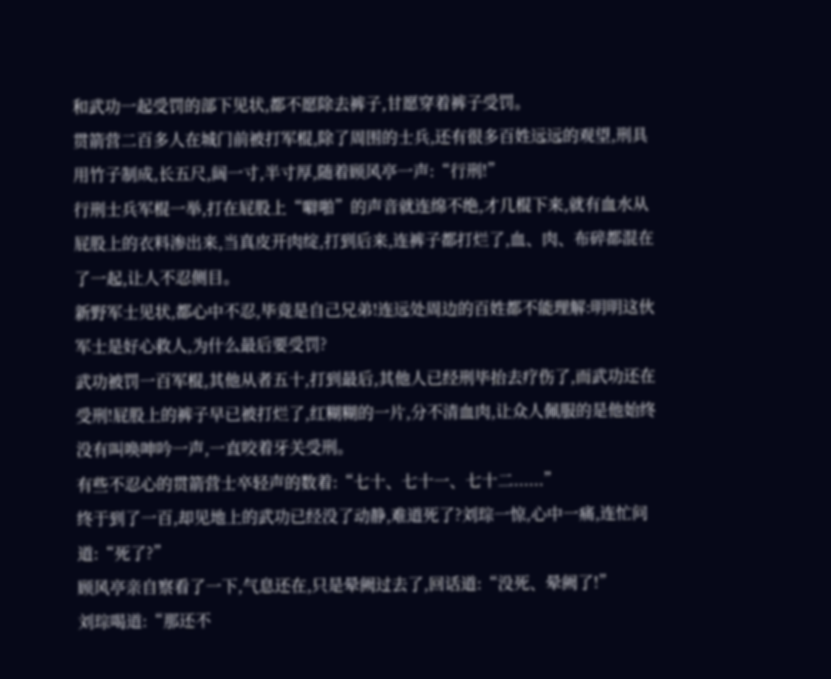和武功一起受罚的部下见状,都不愿除去裤子,甘愿穿着裤子受罚。
贯箭营二百多人在城门前被打军棍,除了周围的士兵,还有很多百姓远远的观望,刑具用竹子制成,长五尺,阔一寸,半寸厚,随着顾风亭一声:“行刑!”
行刑士兵军棍一举,打在屁股上“噼啪”的声音就连绵不绝,才几棍下来,就有血水从屁股上的衣料渗出来,当真皮开肉绽,打到后来,连裤子都打烂了,血、肉、布碎都混在了一起,让人不忍侧目。
新野军士见状,都心中不忍,毕竟是自己兄弟!连远处周边的百姓都不能理解:明明这伙军士是好心救人,为什么最后要受罚?
武功被罚一百军棍,其他从者五十,打到最后,其他人已经刑毕抬去疗伤了,而武功还在受刑!屁股上的裤子早已被打烂了,红糊糊的一片,分不清血肉,让众人佩服的是他始终没有叫唤呻吟一声,一直咬着牙关受刑。
有些不忍心的贯箭营士卒轻声的数着:“七十、七十一、七十二......”
终于到了一百,却见地上的武功已经没了动静,难道死了?刘琮一惊,心中一痛,连忙问道:“死了?”
顾风亭亲自察看了一下,气息还在,只是晕阙过去了,回话道:“没死、晕阙了!”
刘琮喝道:“那还不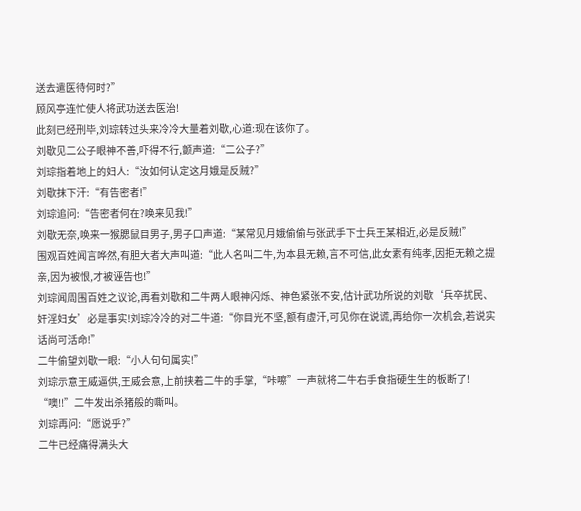送去遣医待何时?”
顾风亭连忙使人将武功送去医治!
此刻已经刑毕,刘琮转过头来冷冷大量着刘歇,心道:现在该你了。
刘歇见二公子眼神不善,吓得不行,颤声道:“二公子?”
刘琮指着地上的妇人:“汝如何认定这月娥是反贼?”
刘歇抹下汗:“有告密者!”
刘琮追问:“告密者何在?唤来见我!”
刘歇无奈,唤来一猴腮鼠目男子,男子口声道:“某常见月娥偷偷与张武手下士兵王某相近,必是反贼!”
围观百姓闻言哗然,有胆大者大声叫道:“此人名叫二牛,为本县无赖,言不可信,此女素有纯孝,因拒无赖之提亲,因为被恨,才被诬告也!”
刘琮闻周围百姓之议论,再看刘歇和二牛两人眼神闪烁、神色紧张不安,估计武功所说的刘歇‘兵卒扰民、奸淫妇女’必是事实!刘琮冷冷的对二牛道:“你目光不坚,额有虚汗,可见你在说谎,再给你一次机会,若说实话尚可活命!”
二牛偷望刘歇一眼:“小人句句属实!”
刘琮示意王威逼供,王威会意,上前挟着二牛的手掌,“咔嚓”一声就将二牛右手食指硬生生的板断了!
“噢!!”二牛发出杀猪般的嘶叫。
刘琮再问:“愿说乎?”
二牛已经痛得满头大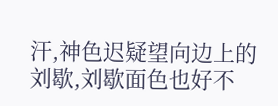汗,神色迟疑望向边上的刘歇,刘歇面色也好不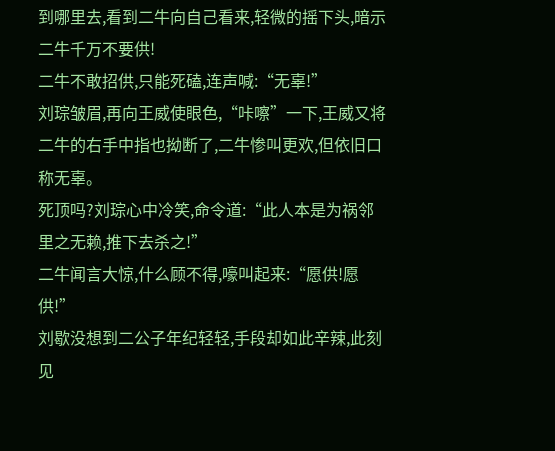到哪里去,看到二牛向自己看来,轻微的摇下头,暗示二牛千万不要供!
二牛不敢招供,只能死磕,连声喊:“无辜!”
刘琮皱眉,再向王威使眼色,“咔嚓”一下,王威又将二牛的右手中指也拗断了,二牛惨叫更欢,但依旧口称无辜。
死顶吗?刘琮心中冷笑,命令道:“此人本是为祸邻里之无赖,推下去杀之!”
二牛闻言大惊,什么顾不得,嚎叫起来:“愿供!愿供!”
刘歇没想到二公子年纪轻轻,手段却如此辛辣,此刻见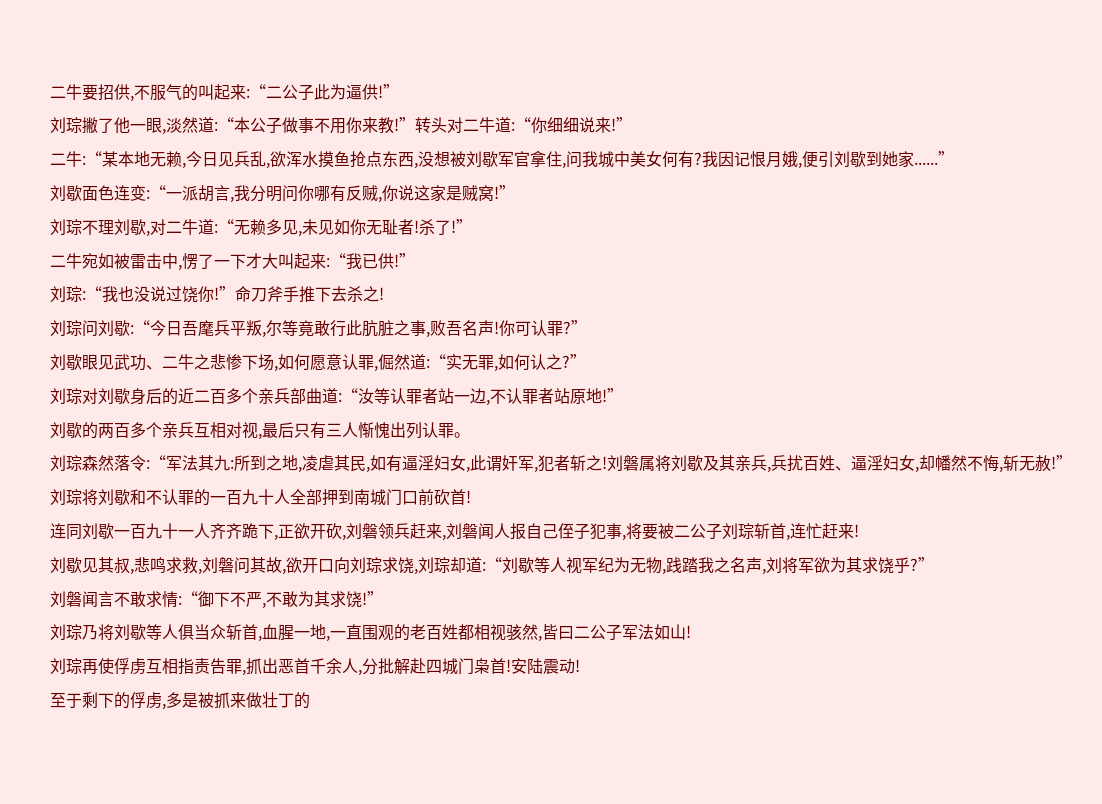二牛要招供,不服气的叫起来:“二公子此为逼供!”
刘琮撇了他一眼,淡然道:“本公子做事不用你来教!”转头对二牛道:“你细细说来!”
二牛:“某本地无赖,今日见兵乱,欲浑水摸鱼抢点东西,没想被刘歇军官拿住,问我城中美女何有?我因记恨月娥,便引刘歇到她家......”
刘歇面色连变:“一派胡言,我分明问你哪有反贼,你说这家是贼窝!”
刘琮不理刘歇,对二牛道:“无赖多见,未见如你无耻者!杀了!”
二牛宛如被雷击中,愣了一下才大叫起来:“我已供!”
刘琮:“我也没说过饶你!”命刀斧手推下去杀之!
刘琮问刘歇:“今日吾麾兵平叛,尔等竟敢行此肮脏之事,败吾名声!你可认罪?”
刘歇眼见武功、二牛之悲惨下场,如何愿意认罪,倔然道:“实无罪,如何认之?”
刘琮对刘歇身后的近二百多个亲兵部曲道:“汝等认罪者站一边,不认罪者站原地!”
刘歇的两百多个亲兵互相对视,最后只有三人惭愧出列认罪。
刘琮森然落令:“军法其九:所到之地,凌虐其民,如有逼淫妇女,此谓奸军,犯者斩之!刘磐属将刘歇及其亲兵,兵扰百姓、逼淫妇女,却幡然不悔,斩无赦!”
刘琮将刘歇和不认罪的一百九十人全部押到南城门口前砍首!
连同刘歇一百九十一人齐齐跪下,正欲开砍,刘磐领兵赶来,刘磐闻人报自己侄子犯事,将要被二公子刘琮斩首,连忙赶来!
刘歇见其叔,悲鸣求救,刘磐问其故,欲开口向刘琮求饶,刘琮却道:“刘歇等人视军纪为无物,践踏我之名声,刘将军欲为其求饶乎?”
刘磐闻言不敢求情:“御下不严,不敢为其求饶!”
刘琮乃将刘歇等人俱当众斩首,血腥一地,一直围观的老百姓都相视骇然,皆曰二公子军法如山!
刘琮再使俘虏互相指责告罪,抓出恶首千余人,分批解赴四城门枭首!安陆震动!
至于剩下的俘虏,多是被抓来做壮丁的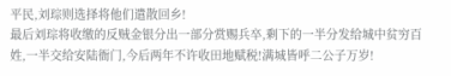平民,刘琮则选择将他们遣散回乡!
最后刘琮将收缴的反贼金银分出一部分赏赐兵卒,剩下的一半分发给城中贫穷百姓,一半交给安陆衙门,今后两年不许收田地赋税!满城皆呼二公子万岁!